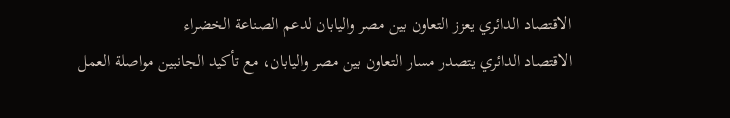الاقتصاد الدائري يعزز التعاون بين مصر واليابان لدعم الصناعة الخضراء
الاقتصاد الدائري يتصدر مسار التعاون بين مصر واليابان، مع تأكيد الجانبين مواصلة العمل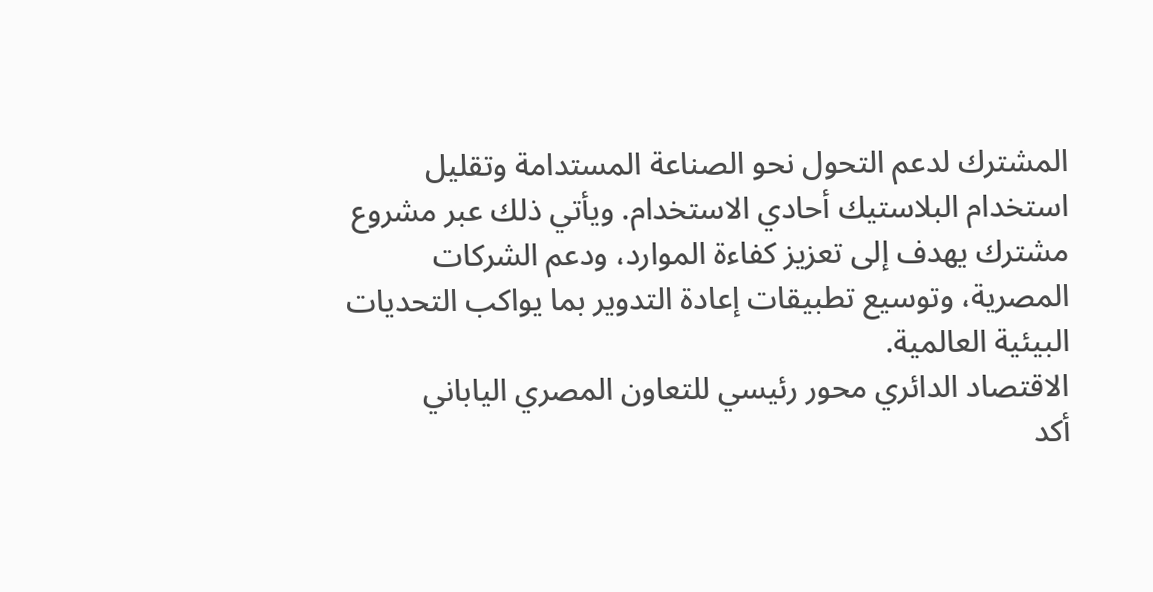المشترك لدعم التحول نحو الصناعة المستدامة وتقليل استخدام البلاستيك أحادي الاستخدام. ويأتي ذلك عبر مشروع مشترك يهدف إلى تعزيز كفاءة الموارد، ودعم الشركات المصرية، وتوسيع تطبيقات إعادة التدوير بما يواكب التحديات البيئية العالمية.
الاقتصاد الدائري محور رئيسي للتعاون المصري الياباني
أكد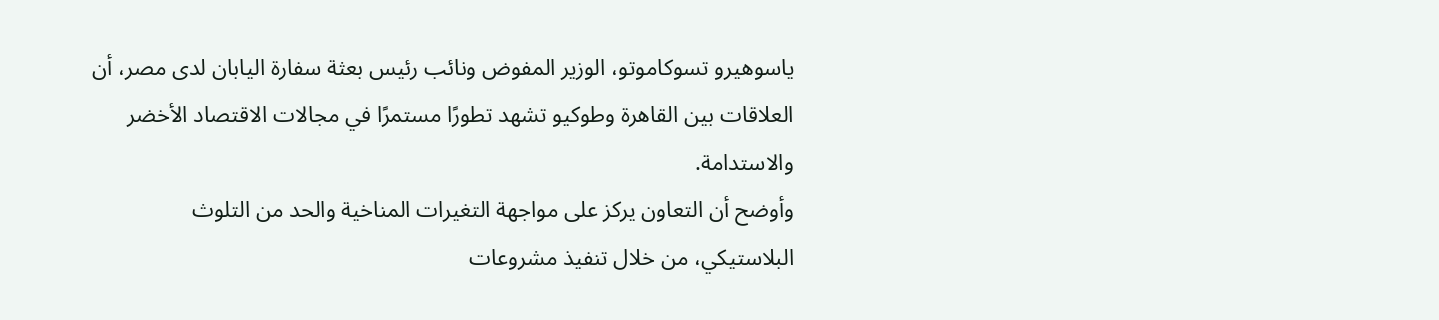ياسوهيرو تسوكاموتو، الوزير المفوض ونائب رئيس بعثة سفارة اليابان لدى مصر، أن العلاقات بين القاهرة وطوكيو تشهد تطورًا مستمرًا في مجالات الاقتصاد الأخضر والاستدامة.
وأوضح أن التعاون يركز على مواجهة التغيرات المناخية والحد من التلوث البلاستيكي، من خلال تنفيذ مشروعات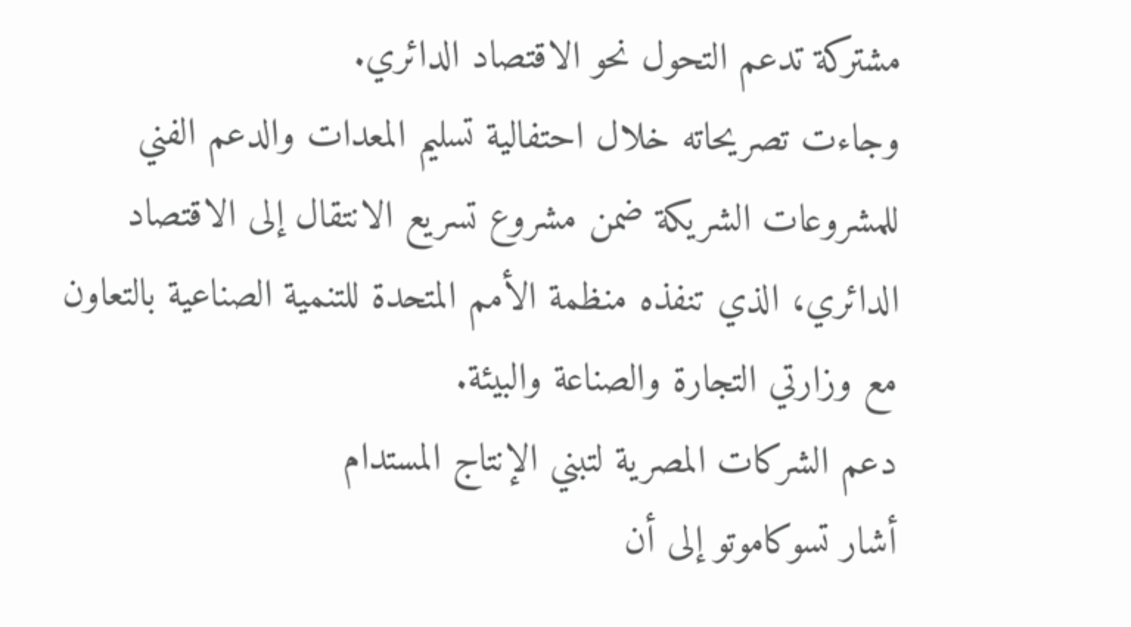مشتركة تدعم التحول نحو الاقتصاد الدائري.
وجاءت تصريحاته خلال احتفالية تسليم المعدات والدعم الفني للمشروعات الشريكة ضمن مشروع تسريع الانتقال إلى الاقتصاد الدائري، الذي تنفذه منظمة الأمم المتحدة للتنمية الصناعية بالتعاون مع وزارتي التجارة والصناعة والبيئة.
دعم الشركات المصرية لتبني الإنتاج المستدام
أشار تسوكاموتو إلى أن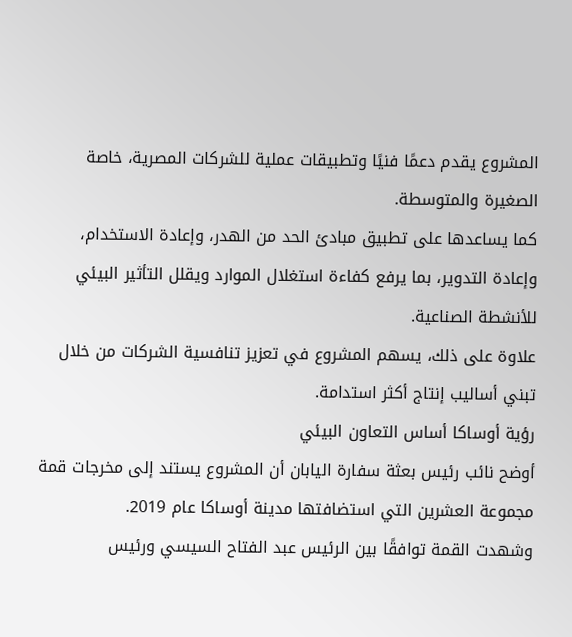المشروع يقدم دعمًا فنيًا وتطبيقات عملية للشركات المصرية، خاصة الصغيرة والمتوسطة.
كما يساعدها على تطبيق مبادئ الحد من الهدر، وإعادة الاستخدام، وإعادة التدوير، بما يرفع كفاءة استغلال الموارد ويقلل التأثير البيئي للأنشطة الصناعية.
علاوة على ذلك، يسهم المشروع في تعزيز تنافسية الشركات من خلال تبني أساليب إنتاج أكثر استدامة.
رؤية أوساكا أساس التعاون البيئي
أوضح نائب رئيس بعثة سفارة اليابان أن المشروع يستند إلى مخرجات قمة مجموعة العشرين التي استضافتها مدينة أوساكا عام 2019.
وشهدت القمة توافقًا بين الرئيس عبد الفتاح السيسي ورئيس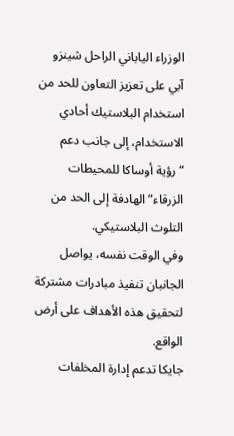الوزراء الياباني الراحل شينزو آبي على تعزيز التعاون للحد من استخدام البلاستيك أحادي الاستخدام، إلى جانب دعم “رؤية أوساكا للمحيطات الزرقاء” الهادفة إلى الحد من التلوث البلاستيكي.
وفي الوقت نفسه، يواصل الجانبان تنفيذ مبادرات مشتركة لتحقيق هذه الأهداف على أرض الواقع.
جايكا تدعم إدارة المخلفات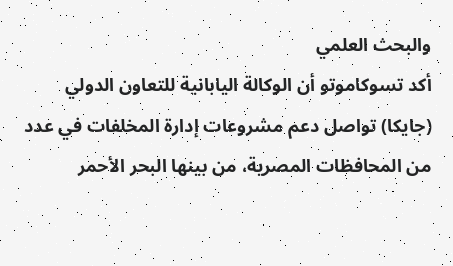والبحث العلمي
أكد تسوكاموتو أن الوكالة اليابانية للتعاون الدولي (جايكا) تواصل دعم مشروعات إدارة المخلفات في عدد من المحافظات المصرية، من بينها البحر الأحمر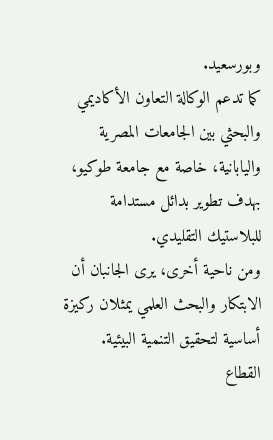وبورسعيد.
كما تدعم الوكالة التعاون الأكاديمي والبحثي بين الجامعات المصرية واليابانية، خاصة مع جامعة طوكيو، بهدف تطوير بدائل مستدامة للبلاستيك التقليدي.
ومن ناحية أخرى، يرى الجانبان أن الابتكار والبحث العلمي يمثلان ركيزة أساسية لتحقيق التنمية البيئية.
القطاع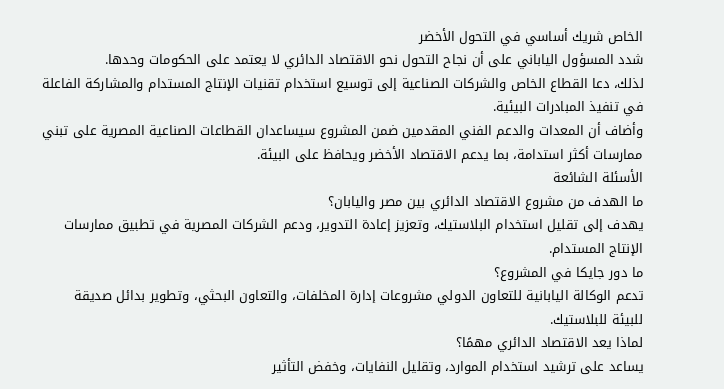الخاص شريك أساسي في التحول الأخضر
شدد المسؤول الياباني على أن نجاح التحول نحو الاقتصاد الدائري لا يعتمد على الحكومات وحدها.
لذلك، دعا القطاع الخاص والشركات الصناعية إلى توسيع استخدام تقنيات الإنتاج المستدام والمشاركة الفاعلة في تنفيذ المبادرات البيئية.
وأضاف أن المعدات والدعم الفني المقدمين ضمن المشروع سيساعدان القطاعات الصناعية المصرية على تبني ممارسات أكثر استدامة، بما يدعم الاقتصاد الأخضر ويحافظ على البيئة.
الأسئلة الشائعة
ما الهدف من مشروع الاقتصاد الدائري بين مصر واليابان؟
يهدف إلى تقليل استخدام البلاستيك، وتعزيز إعادة التدوير، ودعم الشركات المصرية في تطبيق ممارسات الإنتاج المستدام.
ما دور جايكا في المشروع؟
تدعم الوكالة اليابانية للتعاون الدولي مشروعات إدارة المخلفات، والتعاون البحثي، وتطوير بدائل صديقة للبيئة للبلاستيك.
لماذا يعد الاقتصاد الدائري مهمًا؟
يساعد على ترشيد استخدام الموارد، وتقليل النفايات، وخفض التأثير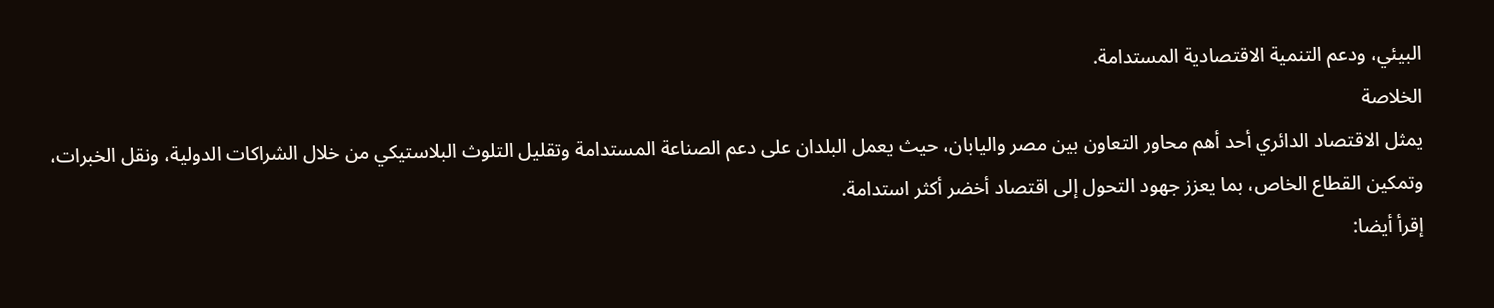البيئي، ودعم التنمية الاقتصادية المستدامة.
الخلاصة
يمثل الاقتصاد الدائري أحد أهم محاور التعاون بين مصر واليابان، حيث يعمل البلدان على دعم الصناعة المستدامة وتقليل التلوث البلاستيكي من خلال الشراكات الدولية، ونقل الخبرات، وتمكين القطاع الخاص، بما يعزز جهود التحول إلى اقتصاد أخضر أكثر استدامة.
إقرأ أيضا: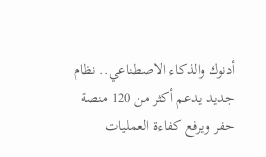أدنوك والذكاء الاصطناعي.. نظام جديد يدعم أكثر من 120 منصة حفر ويرفع كفاءة العمليات